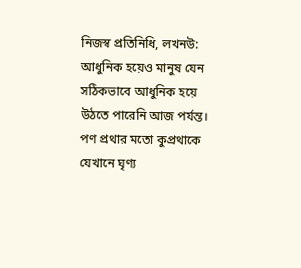নিজস্ব প্রতিনিধি, লখনউ: আধুনিক হয়েও মানুষ যেন সঠিকভাবে আধুনিক হয়ে উঠতে পারেনি আজ পর্যন্ত। পণ প্রথার মতো কুপ্রথাকে যেখানে ঘৃণ্য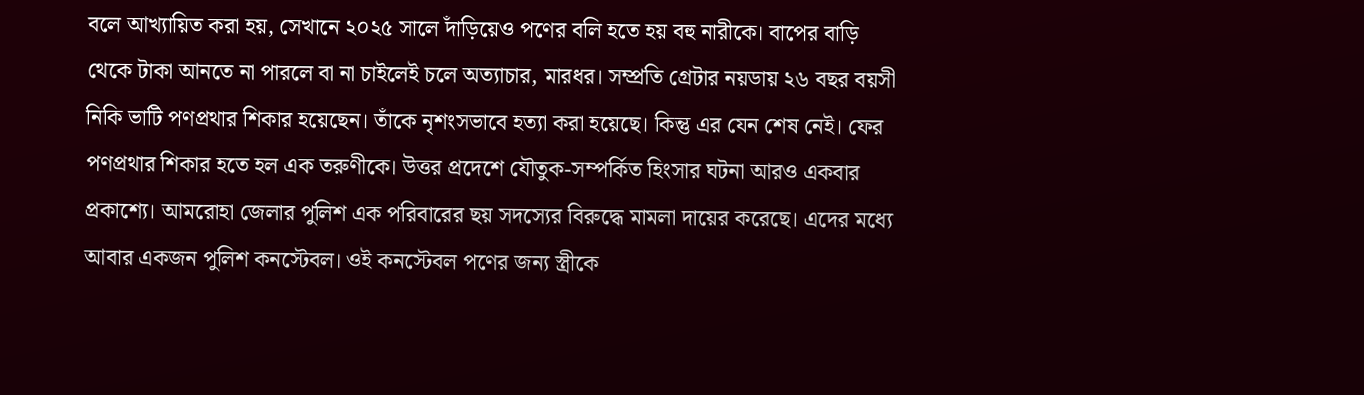বলে আখ্যায়িত করা হয়, সেখানে ২০২৫ সালে দাঁড়িয়েও পণের বলি হতে হয় বহু নারীকে। বাপের বাড়ি থেকে টাকা আনতে না পারলে বা না চাইলেই চলে অত্যাচার, মারধর। সম্প্রতি গ্রেটার নয়ডায় ২৬ বছর বয়সী নিকি ভাটি পণপ্রথার শিকার হয়েছেন। তাঁকে নৃশংসভাবে হত্যা করা হয়েছে। কিন্তু এর যেন শেষ নেই। ফের পণপ্রথার শিকার হতে হল এক তরুণীকে। উত্তর প্রদেশে যৌতুক-সম্পর্কিত হিংসার ঘটনা আরও একবার প্রকাশ্যে। আমরোহা জেলার পুলিশ এক পরিবারের ছয় সদস্যের বিরুদ্ধে মামলা দায়ের করেছে। এদের মধ্যে আবার একজন পুলিশ কনস্টেবল। ওই কনস্টেবল পণের জন্য স্ত্রীকে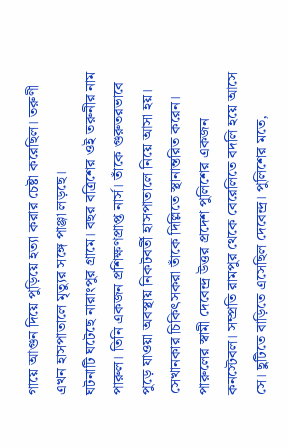গায়ে আগুন দিয়ে পুড়িয়ে হত্যা করার চেষ্টা করেছিল। তরুণী এখন হাসপাতালে মৃত্যুর সঙ্গে পাঞ্জা লড়ছে।
ঘটনাটি ঘটেছে নারাংপুর গ্রামে। বছর বত্রিশের ওই তরুনীর নাম পারুল। তিনি একজন প্রশিক্ষণপ্রাপ্ত নার্স। তাঁকে গুরুতরভাবে পুড়ে যাওয়া অবস্থায় নিকটবর্তী হাসপাতালে নিয়ে আসা হয়। সেখানকার চিকিৎসকরা তাঁকে দিল্লিতে স্থানান্তরিত করেন। পারুলের স্বামী দেবেন্দ্র উত্তর প্রদেশ পুলিশের একজন কনস্টেবল। সম্প্রতি রামপুর থেকে বেরেলিতে বদলি হয়ে আসে সে। ছুটিতে বাড়িতে এসেছিল দেবেন্দ্র। পুলিশের মতে,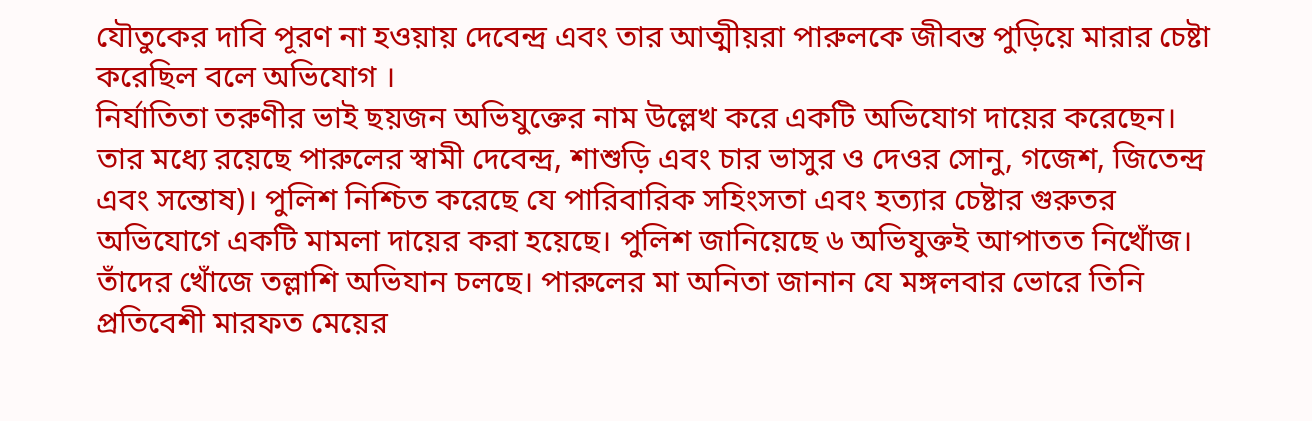যৌতুকের দাবি পূরণ না হওয়ায় দেবেন্দ্র এবং তার আত্মীয়রা পারুলকে জীবন্ত পুড়িয়ে মারার চেষ্টা করেছিল বলে অভিযোগ ।
নির্যাতিতা তরুণীর ভাই ছয়জন অভিযুক্তের নাম উল্লেখ করে একটি অভিযোগ দায়ের করেছেন। তার মধ্যে রয়েছে পারুলের স্বামী দেবেন্দ্র, শাশুড়ি এবং চার ভাসুর ও দেওর সোনু, গজেশ, জিতেন্দ্র এবং সন্তোষ)। পুলিশ নিশ্চিত করেছে যে পারিবারিক সহিংসতা এবং হত্যার চেষ্টার গুরুতর অভিযোগে একটি মামলা দায়ের করা হয়েছে। পুলিশ জানিয়েছে ৬ অভিযুক্তই আপাতত নিখোঁজ। তাঁদের খোঁজে তল্লাশি অভিযান চলছে। পারুলের মা অনিতা জানান যে মঙ্গলবার ভোরে তিনি প্রতিবেশী মারফত মেয়ের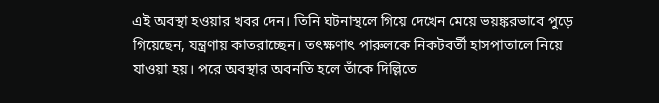এই অবস্থা হওয়ার খবর দেন। তিনি ঘটনাস্থলে গিয়ে দেখেন মেয়ে ভয়ঙ্করভাবে পুড়ে গিয়েছেন, যন্ত্রণায় কাতরাচ্ছেন। তৎক্ষণাৎ পারুলকে নিকটবর্তী হাসপাতালে নিয়ে যাওয়া হয়। পরে অবস্থার অবনতি হলে তাঁকে দিল্লিতে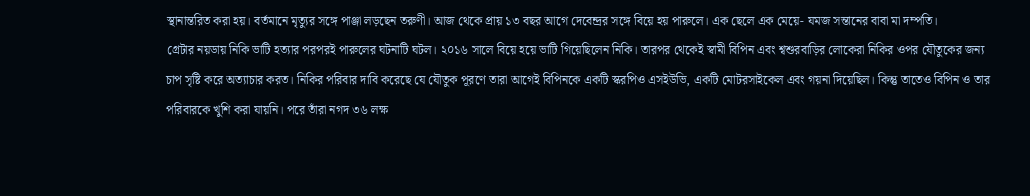স্থানান্তরিত করা হয়। বর্তমানে মৃত্যুর সঙ্গে পাঞ্জা লড়ছেন তরুণী। আজ থেকে প্রায় ১৩ বছর আগে দেবেন্দ্রর সঙ্গে বিয়ে হয় পারুলে। এক ছেলে এক মেয়ে- যমজ সন্তানের বাবা মা দম্পতি।
গ্রেটার নয়ডায় নিকি ভাটি হত্যার পরপরই পারুলের ঘটনাটি ঘটল। ২০১৬ সালে বিয়ে হয়ে ভাটি গিয়েছিলেন নিকি। তারপর থেকেই স্বামী বিপিন এবং শ্বশুরবাড়ির লোকেরা নিকির ওপর যৌতুকের জন্য চাপ সৃষ্টি করে অত্যাচার করত। নিকির পরিবার দাবি করেছে যে যৌতুক পূরণে তারা আগেই বিপিনকে একটি স্করপিও এসইউভি, একটি মোটরসাইকেল এবং গয়না দিয়েছিল। কিন্তু তাতেও বিপিন ও তার পরিবারকে খুশি করা যায়নি। পরে তাঁরা নগদ ৩৬ লক্ষ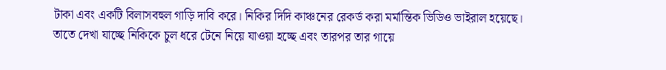টাকা এবং একটি বিলাসবহুল গাড়ি দাবি করে। নিকির দিদি কাঞ্চনের রেকর্ড করা মর্মান্তিক ভিডিও ভাইরাল হয়েছে। তাতে দেখা যাচ্ছে নিকিকে চুল ধরে টেনে নিয়ে যাওয়া হচ্ছে এবং তারপর তার গায়ে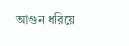আগুন ধরিয়ে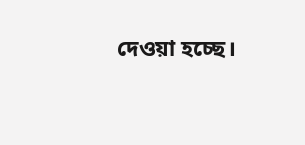দেওয়া হচ্ছে।